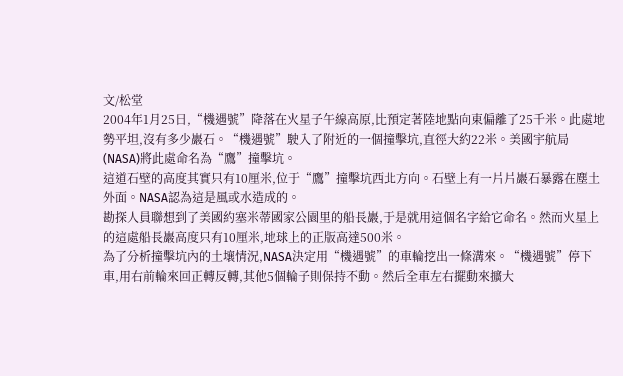文/松堂
2004年1月25日,“機遇號”降落在火星子午線高原,比預定著陸地點向東偏離了25千米。此處地勢平坦,沒有多少巖石。“機遇號”駛入了附近的一個撞擊坑,直徑大約22米。美國宇航局(NASA)將此處命名為“鷹”撞擊坑。
這道石壁的高度其實只有10厘米,位于“鷹”撞擊坑西北方向。石壁上有一片片巖石暴露在塵土外面。NASA認為這是風或水造成的。
勘探人員聯想到了美國約塞米蒂國家公園里的船長巖,于是就用這個名字給它命名。然而火星上的這處船長巖高度只有10厘米,地球上的正版高達500米。
為了分析撞擊坑內的土壤情況,NASA決定用“機遇號”的車輪挖出一條溝來。“機遇號”停下車,用右前輪來回正轉反轉,其他5個輪子則保持不動。然后全車左右擺動來擴大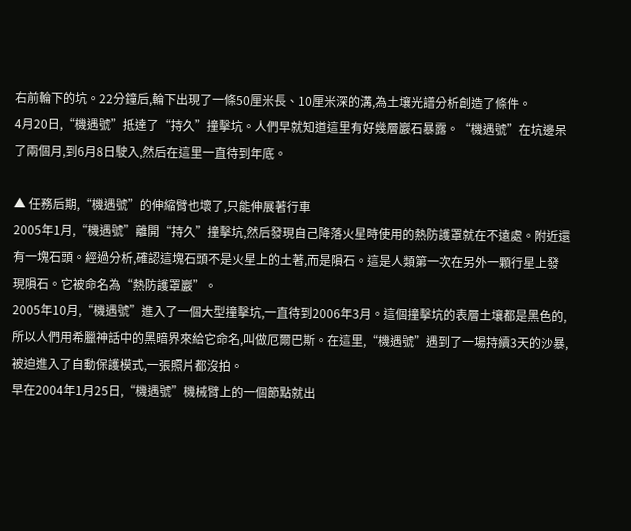右前輪下的坑。22分鐘后,輪下出現了一條50厘米長、10厘米深的溝,為土壤光譜分析創造了條件。
4月20日,“機遇號”抵達了“持久”撞擊坑。人們早就知道這里有好幾層巖石暴露。“機遇號”在坑邊呆了兩個月,到6月8日駛入,然后在這里一直待到年底。

▲ 任務后期,“機遇號”的伸縮臂也壞了,只能伸展著行車
2005年1月,“機遇號”離開“持久”撞擊坑,然后發現自己降落火星時使用的熱防護罩就在不遠處。附近還有一塊石頭。經過分析,確認這塊石頭不是火星上的土著,而是隕石。這是人類第一次在另外一顆行星上發現隕石。它被命名為“熱防護罩巖”。
2005年10月,“機遇號”進入了一個大型撞擊坑,一直待到2006年3月。這個撞擊坑的表層土壤都是黑色的,所以人們用希臘神話中的黑暗界來給它命名,叫做厄爾巴斯。在這里,“機遇號”遇到了一場持續3天的沙暴,被迫進入了自動保護模式,一張照片都沒拍。
早在2004年1月25日,“機遇號”機械臂上的一個節點就出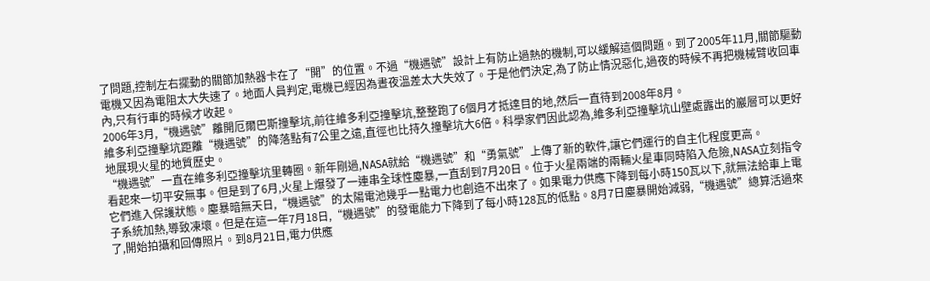了問題,控制左右擺動的關節加熱器卡在了“開”的位置。不過“機遇號”設計上有防止過熱的機制,可以緩解這個問題。到了2005年11月,關節驅動電機又因為電阻太大失速了。地面人員判定,電機已經因為晝夜溫差太大失效了。于是他們決定,為了防止情況惡化,過夜的時候不再把機械臂收回車內,只有行車的時候才收起。
2006年3月,“機遇號”離開厄爾巴斯撞擊坑,前往維多利亞撞擊坑,整整跑了6個月才抵達目的地,然后一直待到2008年8月。
維多利亞撞擊坑距離“機遇號”的降落點有7公里之遠,直徑也比持久撞擊坑大6倍。科學家們因此認為,維多利亞撞擊坑山壁處露出的巖層可以更好地展現火星的地質歷史。
“機遇號”一直在維多利亞撞擊坑里轉圈。新年剛過,NASA就給“機遇號”和“勇氣號”上傳了新的軟件,讓它們運行的自主化程度更高。
看起來一切平安無事。但是到了6月,火星上爆發了一連串全球性塵暴,一直刮到7月20日。位于火星兩端的兩輛火星車同時陷入危險,NASA立刻指令它們進入保護狀態。塵暴暗無天日,“機遇號”的太陽電池幾乎一點電力也創造不出來了。如果電力供應下降到每小時150瓦以下,就無法給車上電子系統加熱,導致凍壞。但是在這一年7月18日,“機遇號”的發電能力下降到了每小時128瓦的低點。8月7日塵暴開始減弱,“機遇號”總算活過來了,開始拍攝和回傳照片。到8月21日,電力供應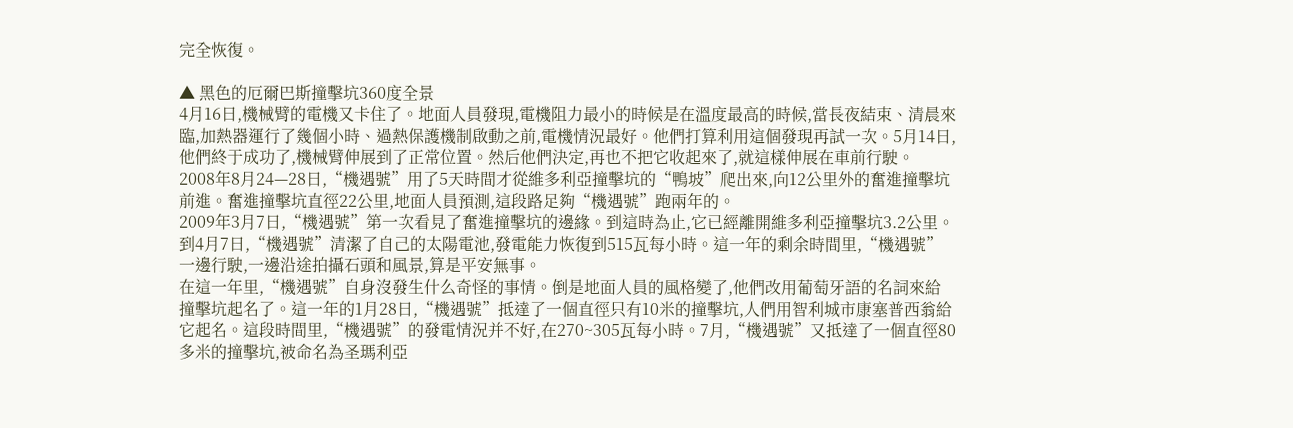完全恢復。

▲ 黑色的厄爾巴斯撞擊坑360度全景
4月16日,機械臂的電機又卡住了。地面人員發現,電機阻力最小的時候是在溫度最高的時候,當長夜結束、清晨來臨,加熱器運行了幾個小時、過熱保護機制啟動之前,電機情況最好。他們打算利用這個發現再試一次。5月14日,他們終于成功了,機械臂伸展到了正常位置。然后他們決定,再也不把它收起來了,就這樣伸展在車前行駛。
2008年8月24—28日,“機遇號”用了5天時間才從維多利亞撞擊坑的“鴨坡”爬出來,向12公里外的奮進撞擊坑前進。奮進撞擊坑直徑22公里,地面人員預測,這段路足夠“機遇號”跑兩年的。
2009年3月7日,“機遇號”第一次看見了奮進撞擊坑的邊緣。到這時為止,它已經離開維多利亞撞擊坑3.2公里。到4月7日,“機遇號”清潔了自己的太陽電池,發電能力恢復到515瓦每小時。這一年的剩余時間里,“機遇號”一邊行駛,一邊沿途拍攝石頭和風景,算是平安無事。
在這一年里,“機遇號”自身沒發生什么奇怪的事情。倒是地面人員的風格變了,他們改用葡萄牙語的名詞來給撞擊坑起名了。這一年的1月28日,“機遇號”抵達了一個直徑只有10米的撞擊坑,人們用智利城市康塞普西翁給它起名。這段時間里,“機遇號”的發電情況并不好,在270~305瓦每小時。7月,“機遇號”又抵達了一個直徑80多米的撞擊坑,被命名為圣瑪利亞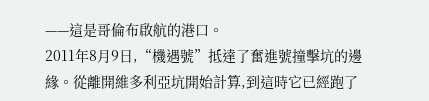——這是哥倫布啟航的港口。
2011年8月9日,“機遇號”抵達了奮進號撞擊坑的邊緣。從離開維多利亞坑開始計算,到這時它已經跑了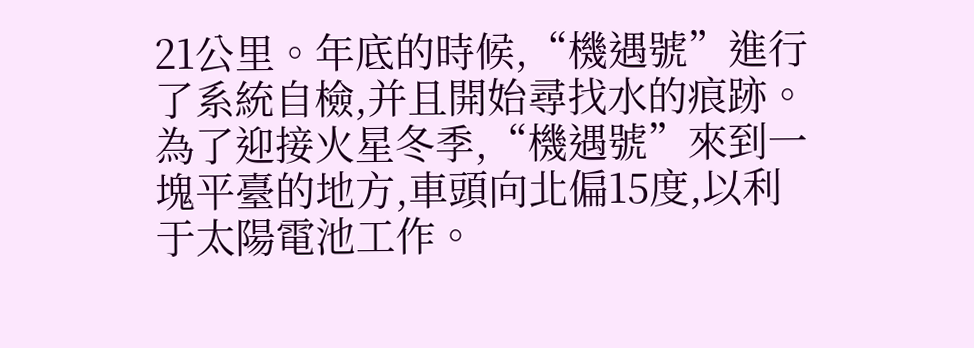21公里。年底的時候,“機遇號”進行了系統自檢,并且開始尋找水的痕跡。為了迎接火星冬季,“機遇號”來到一塊平臺的地方,車頭向北偏15度,以利于太陽電池工作。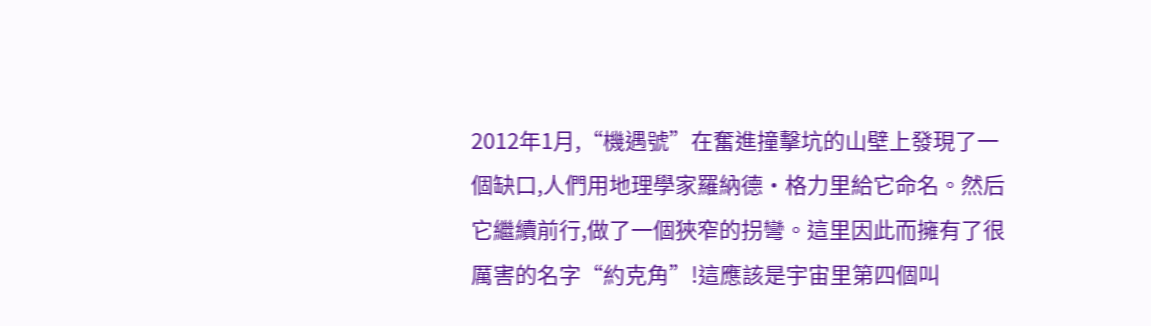2012年1月,“機遇號”在奮進撞擊坑的山壁上發現了一個缺口,人們用地理學家羅納德·格力里給它命名。然后它繼續前行,做了一個狹窄的拐彎。這里因此而擁有了很厲害的名字“約克角”!這應該是宇宙里第四個叫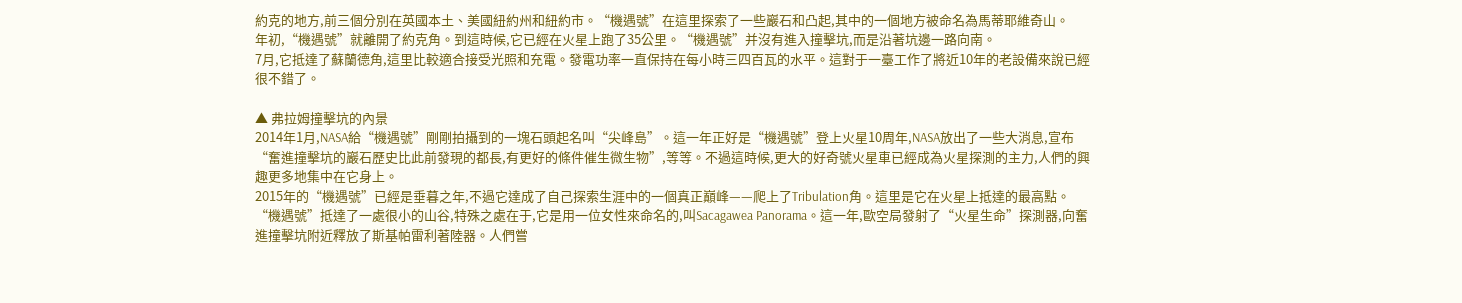約克的地方,前三個分別在英國本土、美國紐約州和紐約市。“機遇號”在這里探索了一些巖石和凸起,其中的一個地方被命名為馬蒂耶維奇山。
年初,“機遇號”就離開了約克角。到這時候,它已經在火星上跑了35公里。“機遇號”并沒有進入撞擊坑,而是沿著坑邊一路向南。
7月,它抵達了蘇蘭德角,這里比較適合接受光照和充電。發電功率一直保持在每小時三四百瓦的水平。這對于一臺工作了將近10年的老設備來說已經很不錯了。

▲ 弗拉姆撞擊坑的內景
2014年1月,NASA給“機遇號”剛剛拍攝到的一塊石頭起名叫“尖峰島”。這一年正好是“機遇號”登上火星10周年,NASA放出了一些大消息,宣布“奮進撞擊坑的巖石歷史比此前發現的都長,有更好的條件催生微生物”,等等。不過這時候,更大的好奇號火星車已經成為火星探測的主力,人們的興趣更多地集中在它身上。
2015年的“機遇號”已經是垂暮之年,不過它達成了自己探索生涯中的一個真正巔峰——爬上了Tribulation角。這里是它在火星上抵達的最高點。
“機遇號”抵達了一處很小的山谷,特殊之處在于,它是用一位女性來命名的,叫Sacagawea Panorama。這一年,歐空局發射了“火星生命”探測器,向奮進撞擊坑附近釋放了斯基帕雷利著陸器。人們嘗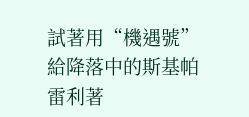試著用“機遇號”給降落中的斯基帕雷利著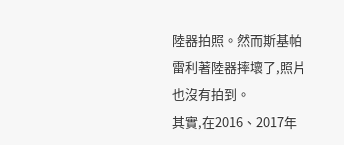陸器拍照。然而斯基帕雷利著陸器摔壞了,照片也沒有拍到。
其實,在2016、2017年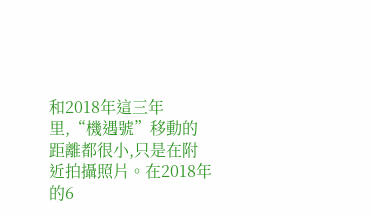和2018年這三年里,“機遇號”移動的距離都很小,只是在附近拍攝照片。在2018年的6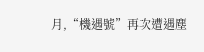月,“機遇號”再次遭遇塵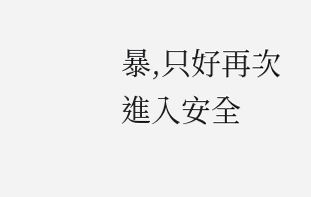暴,只好再次進入安全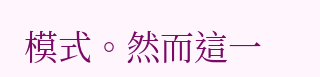模式。然而這一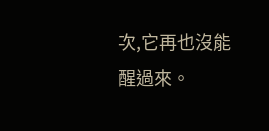次,它再也沒能醒過來。